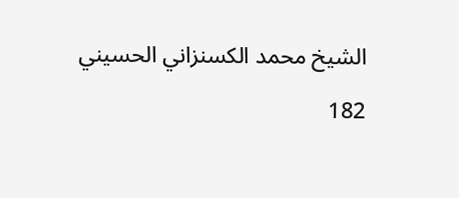الشيخ محمد الكسنزاني الحسيني

182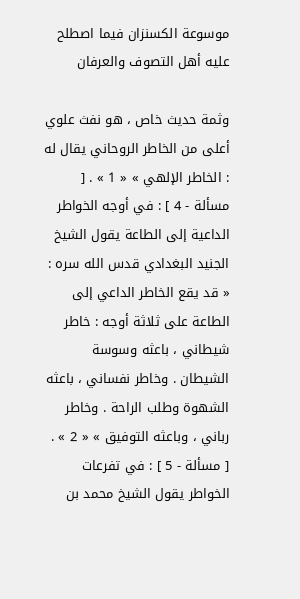موسوعة الكسنزان فيما اصطلح عليه أهل التصوف والعرفان

وثمة حديث خاص ، هو نفث علوي أعلى من الخاطر الروحاني يقال له : الخاطر الإلهي » « 1 » . [ مسألة - 4 ] : في أوجه الخواطر الداعية إلى الطاعة يقول الشيخ الجنيد البغدادي قدس الله سره : « قد يقع الخاطر الداعي إلى الطاعة على ثلاثة أوجه : خاطر شيطاني ، باعثه وسوسة الشيطان . وخاطر نفساني ، باعثه الشهوة وطلب الراحة . وخاطر رباني ، وباعثه التوفيق » « 2 » . [ مسألة - 5 ] : في تفرعات الخواطر يقول الشيخ محمد بن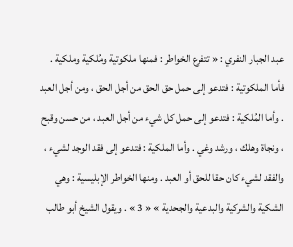عبد الجبار النفري : « تتفرع الخواطر : فمنها ملكوتية ومُلكية وملكية . فأما الملكوتية : فتدعو إلى حمل حق الحق من أجل الحق ، ومن أجل العبد . وأما المُلكية : فتدعو إلى حمل كل شيء من أجل العبد ، من حسن وقبح ، ونجاة وهلك ، ورشد وغي . وأما الملكية : فتدعو إلى فقد الوجد لشيء ، والفقد لشيء كان حقا للحق أو العبد . ومنها الخواطر الإبليسية : وهي الشكية والشركية والبدعية والجحدية » « 3 » . ويقول الشيخ أبو طالب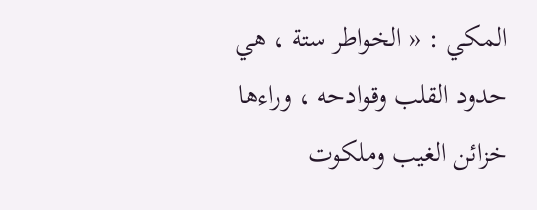المكي : « الخواطر ستة ، هي حدود القلب وقوادحه ، وراءها خزائن الغيب وملكوت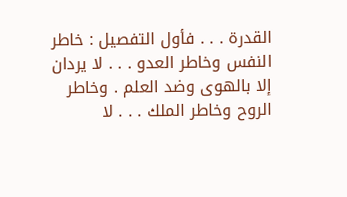القدرة . . . فأول التفصيل : خاطر النفس وخاطر العدو . . . لا يردان إلا بالهوى وضد العلم . وخاطر الروح وخاطر الملك . . . لا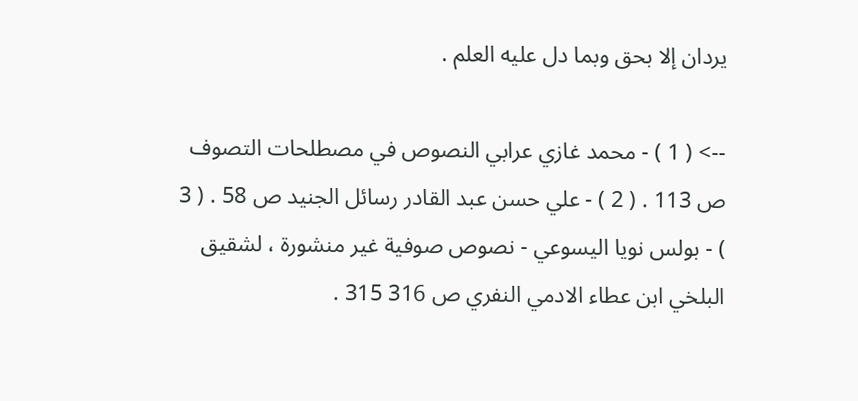يردان إلا بحق وبما دل عليه العلم .

--> ( 1 ) - محمد غازي عرابي النصوص في مصطلحات التصوف ص 113 . ( 2 ) - علي حسن عبد القادر رسائل الجنيد ص 58 . ( 3 ) - بولس نويا اليسوعي - نصوص صوفية غير منشورة ، لشقيق البلخي ابن عطاء الادمي النفري ص 316 315 .